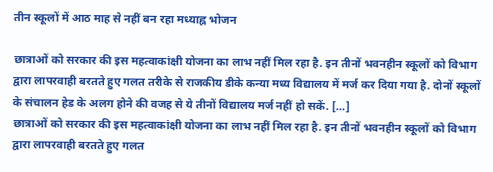तीन स्कूलों में आठ माह से नहीं बन रहा मध्याह्न भोजन

छात्राओं को सरकार की इस महत्वाकांक्षी योजना का लाभ नहीं मिल रहा है. इन तीनों भवनहीन स्कूलों को विभाग द्वारा लापरवाही बरतते हुए गलत तरीके से राजकीय डीके कन्या मध्य विद्यालय में मर्ज कर दिया गया है. दोनों स्कूलों के संचालन हेड के अलग होने की वजह से ये तीनों विद्यालय मर्ज नहीं हो सकें. […]
छात्राओं को सरकार की इस महत्वाकांक्षी योजना का लाभ नहीं मिल रहा है. इन तीनों भवनहीन स्कूलों को विभाग द्वारा लापरवाही बरतते हुए गलत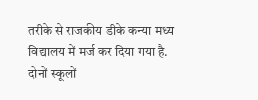तरीके से राजकीय डीके कन्या मध्य विद्यालय में मर्ज कर दिया गया है. दोनों स्कूलों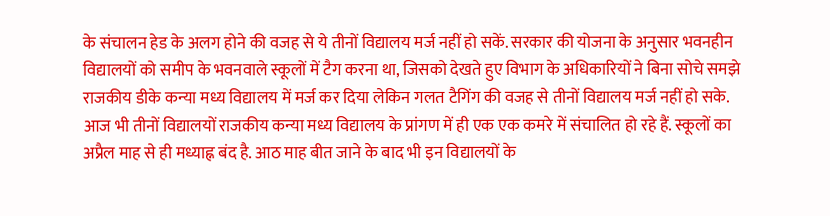के संचालन हेड के अलग होने की वजह से ये तीनों विद्यालय मर्ज नहीं हो सकें. सरकार की योजना के अनुसार भवनहीन विद्यालयों को समीप के भवनवाले स्कूलों में टैग करना था, जिसको देखते हुए विभाग के अधिकारियों ने बिना सोचे समझे राजकीय डीके कन्या मध्य विद्यालय में मर्ज कर दिया लेकिन गलत टैगिंग की वजह से तीनों विद्यालय मर्ज नहीं हो सके.
आज भी तीनों विद्यालयों राजकीय कन्या मध्य विद्यालय के प्रांगण में ही एक एक कमरे में संचालित हो रहे हैं. स्कूलों का अप्रैल माह से ही मध्याह्न बंद है. आठ माह बीत जाने के बाद भी इन विद्यालयों के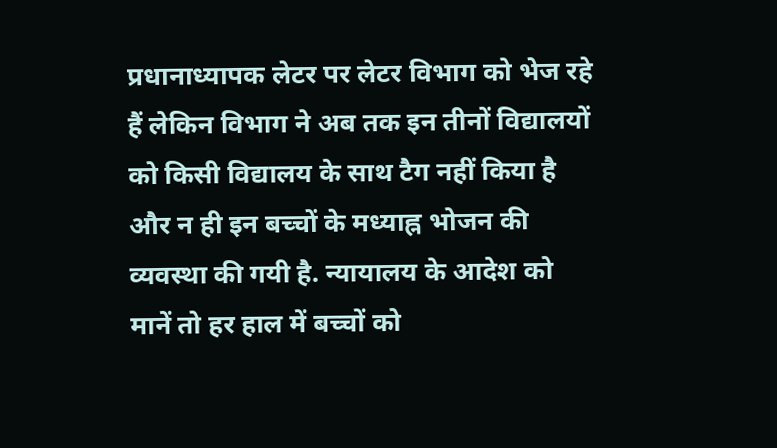प्रधानाध्यापक लेटर पर लेटर विभाग को भेज रहे हैं लेकिन विभाग ने अब तक इन तीनों विद्यालयों को किसी विद्यालय के साथ टैग नहीं किया है और न ही इन बच्चों के मध्याह्न भोजन की व्यवस्था की गयी है. न्यायालय के आदेश को मानें तो हर हाल में बच्चों को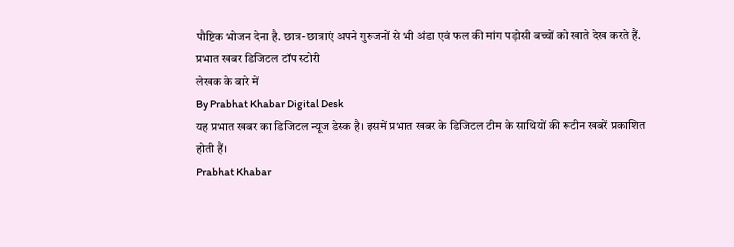पौष्टिक भोजन देना है. छात्र-छात्राएं अपने गुरुजनों से भी अंडा एवं फल की मांग पड़ोसी बच्चों को खाते देख करते हैं.
प्रभात खबर डिजिटल टॉप स्टोरी
लेखक के बारे में
By Prabhat Khabar Digital Desk
यह प्रभात खबर का डिजिटल न्यूज डेस्क है। इसमें प्रभात खबर के डिजिटल टीम के साथियों की रूटीन खबरें प्रकाशित होती हैं।
Prabhat Khabar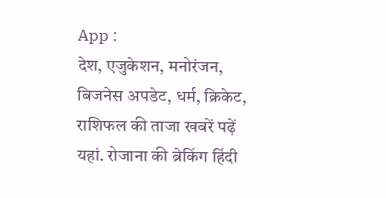App :
देश, एजुकेशन, मनोरंजन, बिजनेस अपडेट, धर्म, क्रिकेट, राशिफल की ताजा खबरें पढ़ें यहां. रोजाना की ब्रेकिंग हिंदी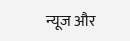न्यूज और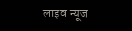लाइव न्यूज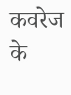कवरेज के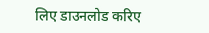लिए डाउनलोड करिए